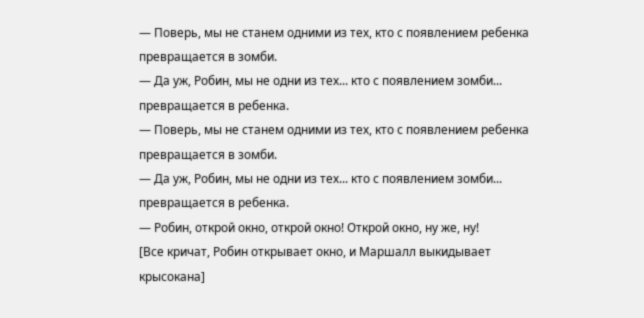— Поверь, мы не станем одними из тех, кто с появлением ребенка превращается в зомби.
— Да уж, Робин, мы не одни из тех... кто с появлением зомби... превращается в ребенка.
— Поверь, мы не станем одними из тех, кто с появлением ребенка превращается в зомби.
— Да уж, Робин, мы не одни из тех... кто с появлением зомби... превращается в ребенка.
— Робин, открой окно, открой окно! Открой окно, ну же, ну!
[Все кричат, Робин открывает окно, и Маршалл выкидывает крысокана]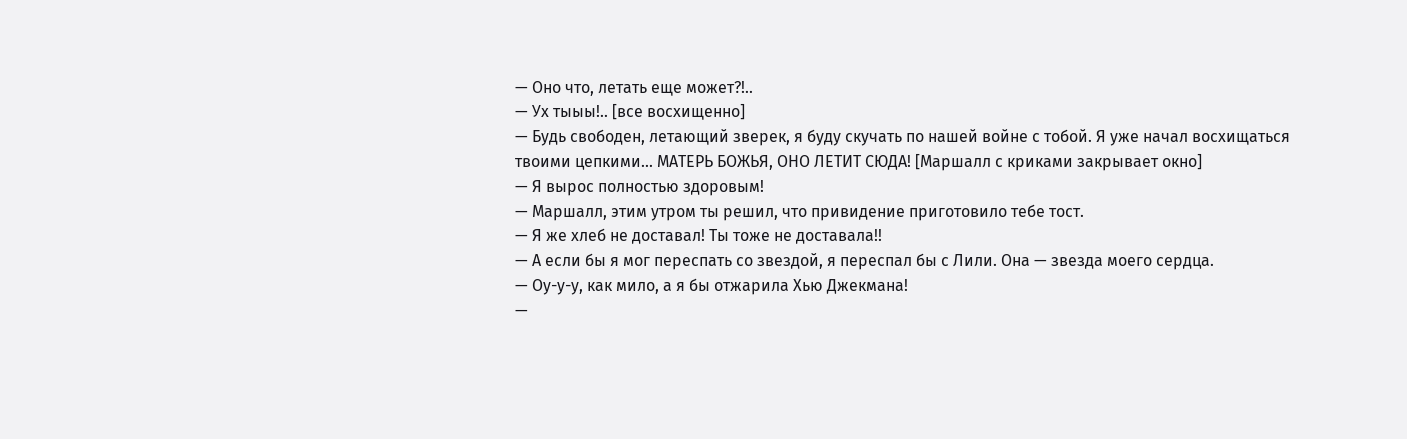— Оно что, летать еще может?!..
— Ух тыыы!.. [все восхищенно]
— Будь свободен, летающий зверек, я буду скучать по нашей войне с тобой. Я уже начал восхищаться твоими цепкими... МАТЕРЬ БОЖЬЯ, ОНО ЛЕТИТ СЮДА! [Маршалл с криками закрывает окно]
— Я вырос полностью здоровым!
— Маршалл, этим утром ты решил, что привидение приготовило тебе тост.
— Я же хлеб не доставал! Ты тоже не доставала!!
— А если бы я мог переспать со звездой, я переспал бы с Лили. Она — звезда моего сердца.
— Оу-у-у, как мило, а я бы отжарила Хью Джекмана!
—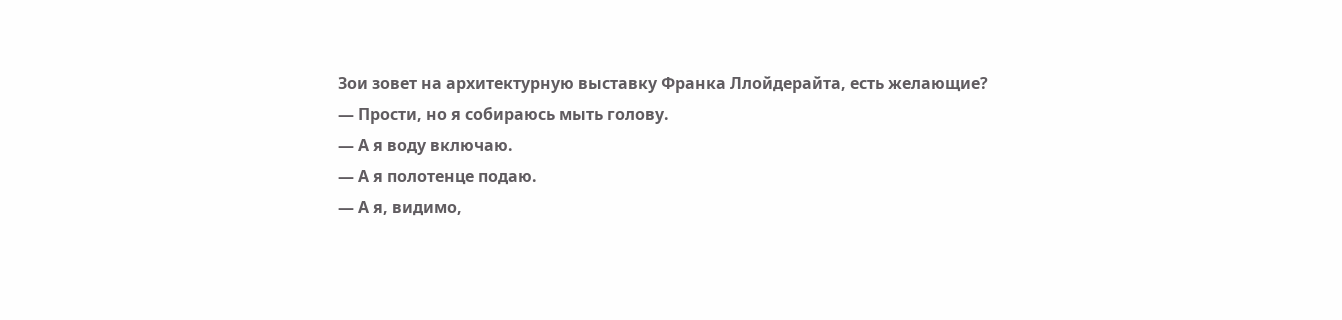Зои зовет на архитектурную выставку Франка Ллойдерайта, есть желающие?
— Прости, но я собираюсь мыть голову.
— А я воду включаю.
— А я полотенце подаю.
— А я, видимо,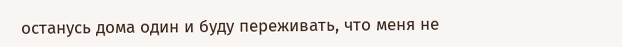останусь дома один и буду переживать, что меня не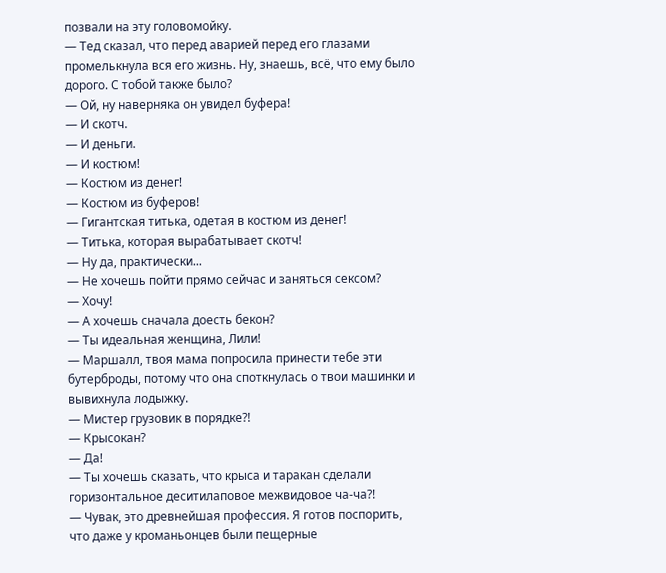позвали на эту головомойку.
— Тед сказал, что перед аварией перед его глазами промелькнула вся его жизнь. Ну, знаешь, всё, что ему было дорого. С тобой также было?
— Ой, ну наверняка он увидел буфера!
— И скотч.
— И деньги.
— И костюм!
— Костюм из денег!
— Костюм из буферов!
— Гигантская титька, одетая в костюм из денег!
— Титька, которая вырабатывает скотч!
— Ну да, практически...
— Не хочешь пойти прямо сейчас и заняться сексом?
— Хочу!
— А хочешь сначала доесть бекон?
— Ты идеальная женщина, Лили!
— Маршалл, твоя мама попросила принести тебе эти бутерброды, потому что она споткнулась о твои машинки и вывихнула лодыжку.
— Мистер грузовик в порядке?!
— Крысокан?
— Да!
— Ты хочешь сказать, что крыса и таракан сделали горизонтальное деситилаповое межвидовое ча-ча?!
— Чувак, это древнейшая профессия. Я готов поспорить, что даже у кроманьонцев были пещерные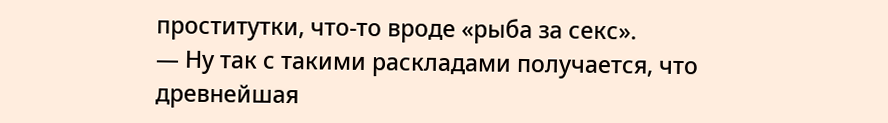проститутки, что-то вроде «рыба за секс».
— Ну так с такими раскладами получается, что древнейшая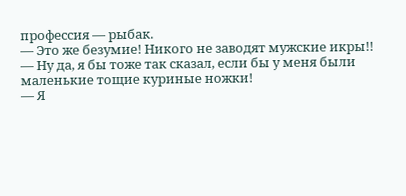профессия — рыбак.
— Это же безумие! Никого не заводят мужские икры!!
— Ну да, я бы тоже так сказал, если бы у меня были маленькие тощие куриные ножки!
— Я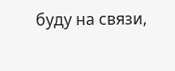буду на связи,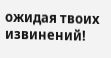ожидая твоих извинений!